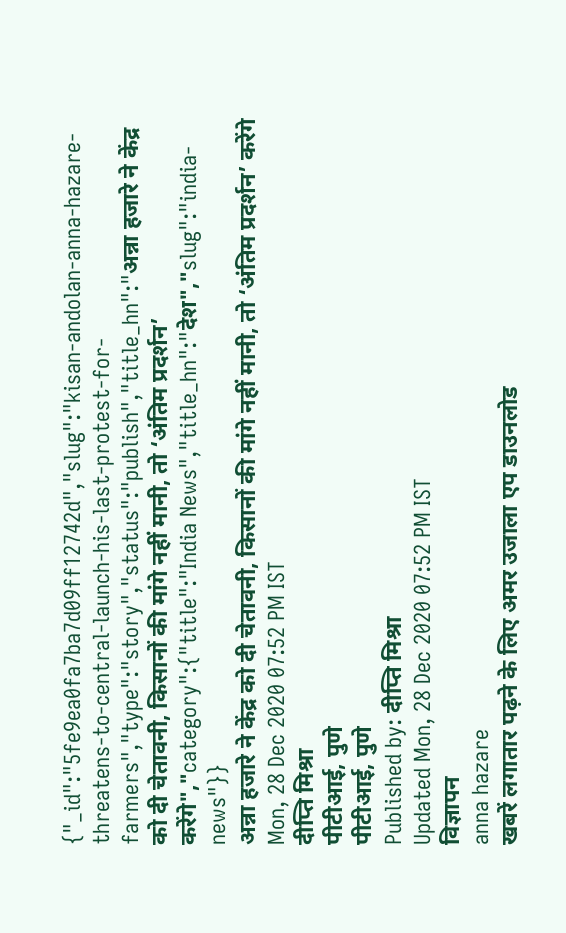{"_id":"5fe9ea0fa7ba7d09ff12742d","slug":"kisan-andolan-anna-hazare-threatens-to-central-launch-his-last-protest-for-farmers","type":"story","status":"publish","title_hn":"अन्ना हजारे ने केंद्र को दी चेतावनी, किसानों की मांगे नहीं मानी, तो ‘अंतिम प्रदर्शन’ करेंगे","category":{"title":"India News","title_hn":"देश","slug":"india-news"}}
अन्ना हजारे ने केंद्र को दी चेतावनी, किसानों की मांगे नहीं मानी, तो ‘अंतिम प्रदर्शन’ करेंगे
Mon, 28 Dec 2020 07:52 PM IST
दीप्ति मिश्रा
पीटीआई, पुणे
पीटीआई, पुणे
Published by: दीप्ति मिश्रा
Updated Mon, 28 Dec 2020 07:52 PM IST
विज्ञापन
anna hazare
खबरें लगातार पढ़ने के लिए अमर उजाला एप डाउनलोड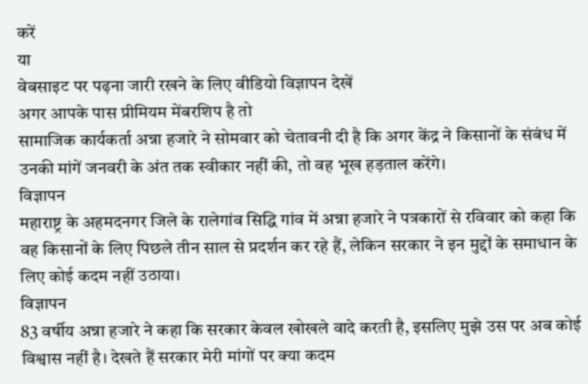करें
या
वेबसाइट पर पढ़ना जारी रखने के लिए वीडियो विज्ञापन देखें
अगर आपके पास प्रीमियम मेंबरशिप है तो
सामाजिक कार्यकर्ता अन्ना हजारे ने सोमवार को चेतावनी दी है कि अगर केंद्र ने किसानों के संबंध में उनकी मांगें जनवरी के अंत तक स्वीकार नहीं की, तो वह भूख हड़ताल करेंगे।
विज्ञापन
महाराष्ट्र के अहमदनगर जिले के रालेगांव सिद्धि गांव में अन्ना हजारे ने पत्रकारों से रविवार को कहा कि वह किसानों के लिए पिछले तीन साल से प्रदर्शन कर रहे हैं, लेकिन सरकार ने इन मुद्दों के समाधान के लिए कोई कदम नहीं उठाया।
विज्ञापन
83 वर्षीय अन्ना हजारे ने कहा कि सरकार केवल खोखले वादे करती है, इसलिए मुझे उस पर अब कोई विश्वास नहीं है। देखते हैं सरकार मेरी मांगों पर क्या कदम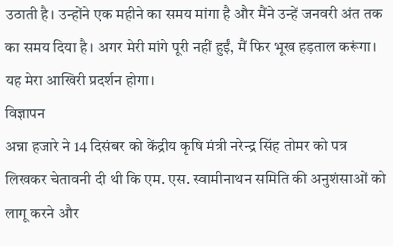उठाती है। उन्होंने एक महीने का समय मांगा है और मैंने उन्हें जनवरी अंत तक का समय दिया है। अगर मेरी मांगे पूरी नहीं हुईं, मैं फिर भूख हड़ताल करूंगा। यह मेरा आखिरी प्रदर्शन होगा।
विज्ञापन
अन्ना हजारे ने 14 दिसंबर को केंद्रीय कृषि मंत्री नरेन्द्र सिंह तोमर को पत्र लिखकर चेतावनी दी थी कि एम. एस. स्वामीनाथन समिति की अनुशंसाओं को लागू करने और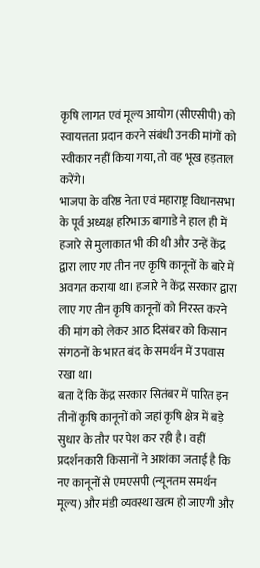कृषि लागत एवं मूल्य आयोग (सीएसीपी) को स्वायत्तता प्रदान करने संबंधी उनकी मांगों को स्वीकार नहीं किया गया, तो वह भूख हड़ताल करेंगे।
भाजपा के वरिष्ठ नेता एवं महाराष्ट्र विधानसभा के पूर्व अध्यक्ष हरिभाऊ बागाडे ने हाल ही में हजारे से मुलाकात भी की थी और उन्हें केंद्र द्वारा लाए गए तीन नए कृषि कानूनों के बारे में अवगत कराया था। हजारे ने केंद्र सरकार द्वारा लाए गए तीन कृषि कानूनों को निरस्त करने की मांग को लेकर आठ दिसंबर को किसान संगठनों के भारत बंद के समर्थन में उपवास रखा था।
बता दें कि केंद्र सरकार सितंबर में पारित इन तीनों कृषि कानूनों को जहां कृषि क्षेत्र में बड़े सुधार के तौर पर पेश कर रही है। वहीं प्रदर्शनकारी किसानों ने आशंका जताई है कि नए कानूनों से एमएसपी (न्यूनतम समर्थन मूल्य) और मंडी व्यवस्था खत्म हो जाएगी और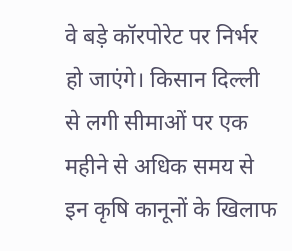वे बड़े कॉरपोरेट पर निर्भर हो जाएंगे। किसान दिल्ली से लगी सीमाओं पर एक महीने से अधिक समय से इन कृषि कानूनों के खिलाफ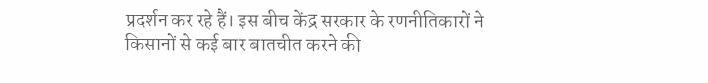प्रदर्शन कर रहे हैं। इस बीच केंद्र सरकार के रणनीतिकारों ने किसानों से कई बार बातचीत करने की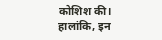कोशिश की। हालांकि, इन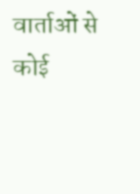वार्ताओं से कोई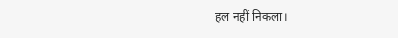हल नहीं निकला।